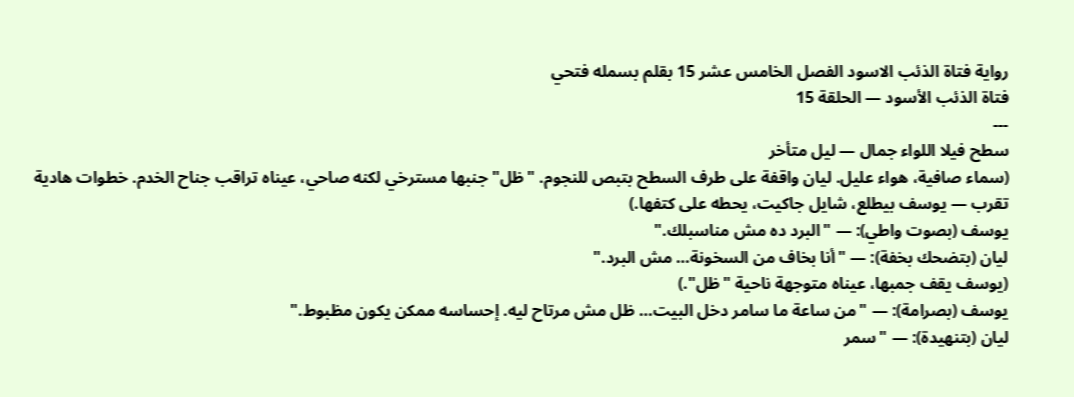رواية فتاة الذئب الاسود الفصل الخامس عشر 15 بقلم بسمله فتحي
فتاة الذئب الأسود — الحلقة 15
---
سطح فيلا اللواء جمال — ليل متأخر
(سماء صافية، هواء عليل. ليان واقفة على طرف السطح بتبص للنجوم. "ظل" جنبها مسترخي لكنه صاحي، عيناه تراقب جناح الخدم. خطوات هادية تقرب — يوسف بيطلع، شايل جاكيت، يحطه على كتفها.)
يوسف (بصوت واطي): — "البرد ده مش مناسبلك."
ليان (بتضحك بخفة): — "أنا بخاف من السخونة… مش البرد."
(يوسف يقف جمبها، عيناه متوجهة ناحية "ظل".)
يوسف (بصرامة): — "من ساعة ما سامر دخل البيت… ظل مش مرتاح ليه. إحساسه ممكن يكون مظبوط."
ليان (بتنهيدة): — "سمر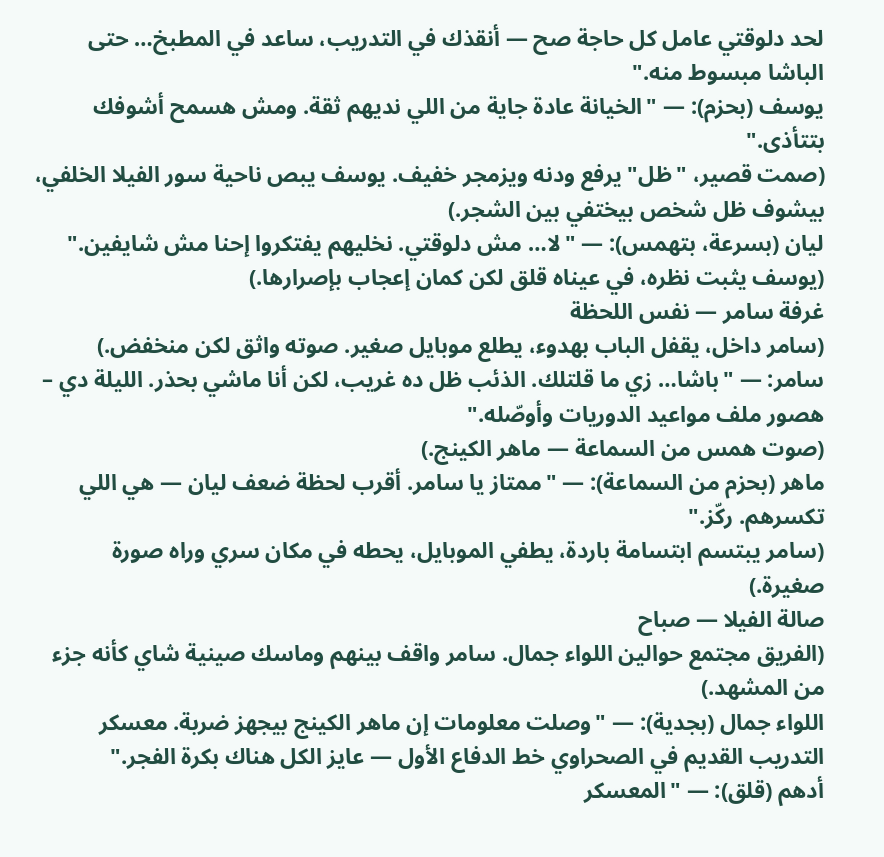لحد دلوقتي عامل كل حاجة صح — أنقذك في التدريب، ساعد في المطبخ… حتى الباشا مبسوط منه."
يوسف (بحزم): — "الخيانة عادة جاية من اللي نديهم ثقة. ومش هسمح أشوفك بتتأذى."
(صمت قصير، "ظل" يرفع ودنه ويزمجر خفيف. يوسف يبص ناحية سور الفيلا الخلفي، بيشوف ظل شخص بيختفي بين الشجر.)
ليان (بسرعة، بتهمس): — "لا… مش دلوقتي. نخليهم يفتكروا إحنا مش شايفين."
(يوسف يثبت نظره، في عيناه قلق لكن كمان إعجاب بإصرارها.)
غرفة سامر — نفس اللحظة
(سامر داخل، يقفل الباب بهدوء، يطلع موبايل صغير. صوته واثق لكن منخفض.)
سامر: — "باشا… زي ما قلتلك. الذئب ظل ده غريب، لكن أنا ماشي بحذر. الليلة دي – هصور ملف مواعيد الدوريات وأوصّله."
(صوت همس من السماعة — ماهر الكينج.)
ماهر (بحزم من السماعة): — "ممتاز يا سامر. أقرب لحظة ضعف ليان — هي اللي تكسرهم. ركّز."
(سامر يبتسم ابتسامة باردة، يطفي الموبايل، يحطه في مكان سري وراه صورة صغيرة.)
صالة الفيلا — صباح
(الفريق مجتمع حوالين اللواء جمال. سامر واقف بينهم وماسك صينية شاي كأنه جزء من المشهد.)
اللواء جمال (بجدية): — "وصلت معلومات إن ماهر الكينج بيجهز ضربة. معسكر التدريب القديم في الصحراوي خط الدفاع الأول — عايز الكل هناك بكرة الفجر."
أدهم (قلق): — "المعسكر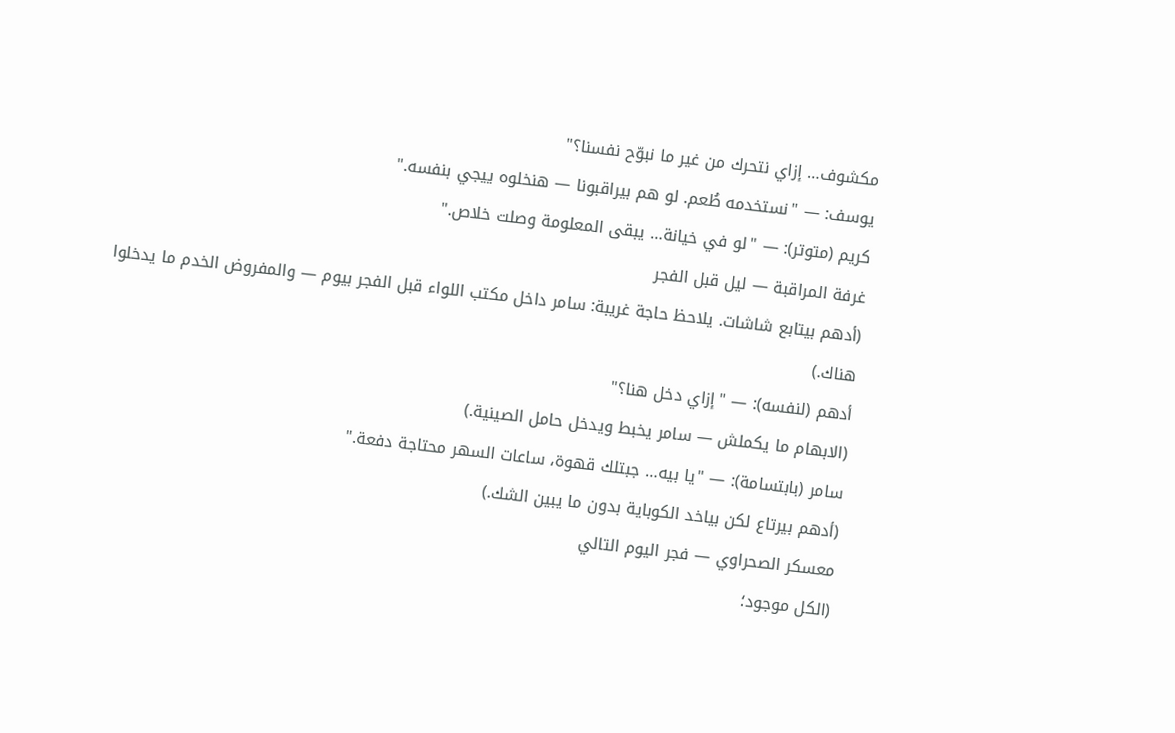مكشوف… إزاي نتحرك من غير ما نبوّح نفسنا؟"
يوسف: — "نستخدمه طُعم. لو هم بيراقبونا — هنخلوه ييجي بنفسه."
كريم (متوتر): — "لو في خيانة… يبقى المعلومة وصلت خلاص."
غرفة المراقبة — ليل قبل الفجر
(أدهم بيتابع شاشات. يلاحظ حاجة غريبة: سامر داخل مكتب اللواء قبل الفجر بيوم — والمفروض الخدم ما يدخلوا هناك.)
أدهم (لنفسه): — "إزاي دخل هنا؟"
(الابهام ما يكملش — سامر يخبط ويدخل حامل الصينية.)
سامر (بابتسامة): — "يا بيه… جبتلك قهوة، ساعات السهر محتاجة دفعة."
(أدهم بيرتاع لكن بياخد الكوباية بدون ما يبين الشك.)
معسكر الصحراوي — فجر اليوم التالي
(الكل موجود؛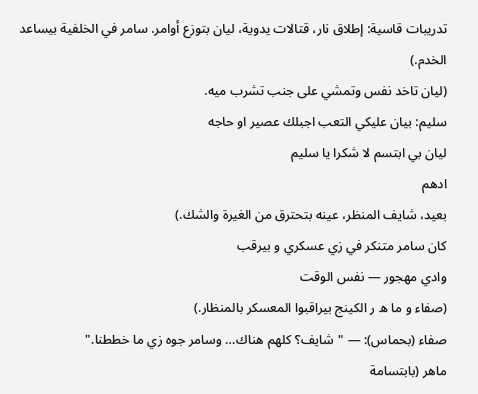تدريبات قاسية: إطلاق نار، قتالات يدوية، ليان بتوزع أوامر. سامر في الخلفية بيساعد الخدم.)
(ليان تاخد نفس وتمشي على جنب تشرب ميه.
سليم: بيان عليكي التعب اجبلك عصير او حاجه
ليان بي ابتسم لا شكرا يا سليم
ادهم
بعيد، شايف المنظر، عينه بتحترق من الغيرة والشك.)
كان سامر متنكر في زي عسكري و بيرقب
وادي مهجور — نفس الوقت
(صفاء و ما ه ر الكينج بيراقبوا المعسكر بالمنظار.)
صفاء (بحماس): — "شايف؟ كلهم هناك… وسامر جوه زي ما خططنا."
ماهر (بابتسامة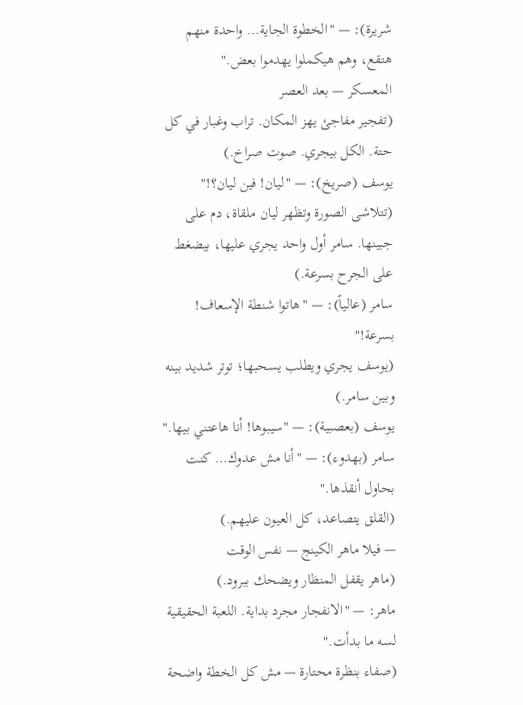شريرة): — "الخطوة الجاية… واحدة منهم هتقع، وهم هيكملوا يهدموا بعض."
المعسكر — بعد العصر
(تفجير مفاجئ يهز المكان. تراب وغبار في كل حتة. الكل بيجري. صوت صراخ.)
يوسف (صريخ): — "ليان! فين ليان؟!"
(تتلاشى الصورة وتظهر ليان ملقاة، دم على جبينها. سامر أول واحد يجري عليها، بيضغط على الجرح بسرعة.)
سامر (عالياً): — "هاتوا شنطة الإسعاف! بسرعة!"
(يوسف يجري ويطلب يسحبها؛ توتر شديد بينه وبين سامر.)
يوسف (بعصبية): — "سيبوها! أنا هاعتني بيها."
سامر (بهدوء): — "أنا مش عدوك… كنت بحاول أنقذها."
(القلق يتصاعد، كل العيون عليهم.)
— فيلا ماهر الكينج — نفس الوقت
(ماهر يقفل المنظار ويضحك ببرود.)
ماهر: — "الانفجار مجرد بداية. اللعبة الحقيقية لسه ما بدأت."
(صفاء بنظرة محتارة — مش كل الخطة واضحة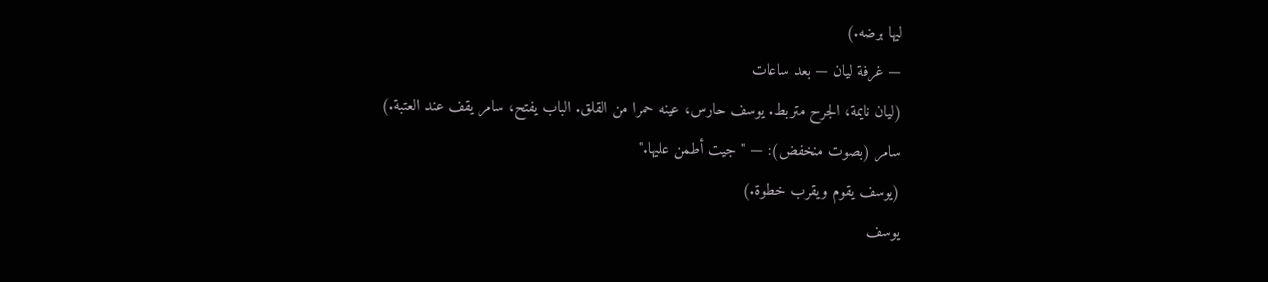ليها برضه.)
— غرفة ليان — بعد ساعات
(ليان نايمة، الجرح متربط. يوسف حارس، عينه حمرا من القلق. الباب يفتح، سامر يقف عند العتبة.)
سامر (بصوت منخفض): — "جيت أطمن عليها."
(يوسف يقوم ويقرب خطوة.)
يوسف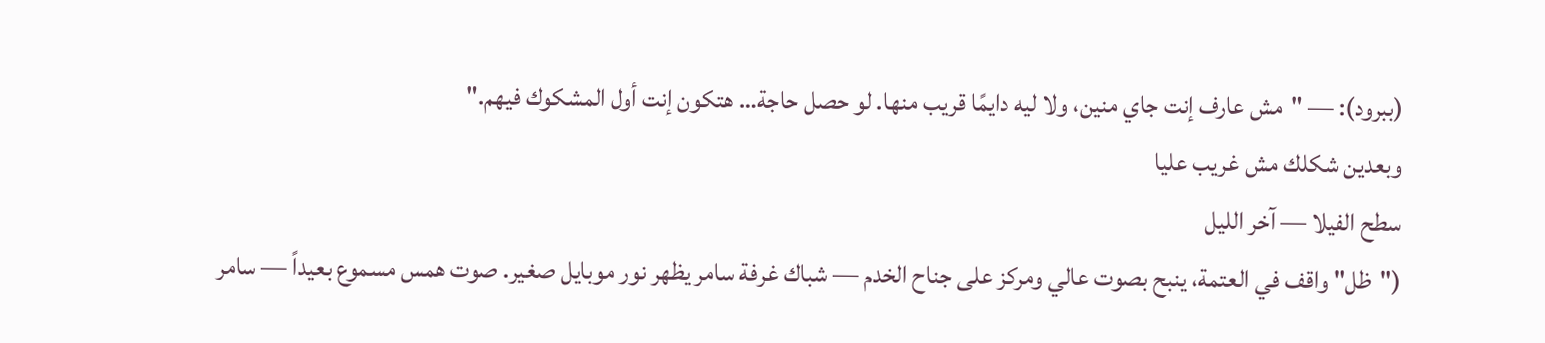(ببرود): — "مش عارف إنت جاي منين، ولا ليه دايمًا قريب منها. لو حصل حاجة… هتكون إنت أول المشكوك فيهم."
وبعدين شكلك مش غريب عليا
سطح الفيلا — آخر الليل
("ظل" واقف في العتمة، ينبح بصوت عالي ومركز على جناح الخدم — شباك غرفة سامر يظهر نور موبايل صغير. صوت همس مسموع بعيداً — سامر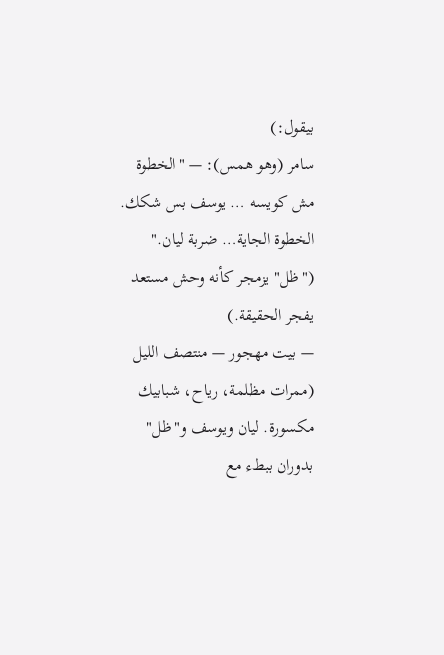بيقول:)
سامر (وهو همس): — "الخطوة مش كويسه … يوسف بس شكك. الخطوة الجاية… ضربة ليان."
("ظل" يزمجر كأنه وحش مستعد يفجر الحقيقة.)
— بيت مهجور — منتصف الليل
(ممرات مظلمة، رياح، شبابيك مكسورة. ليان ويوسف و"ظل" بدوران ببطء مع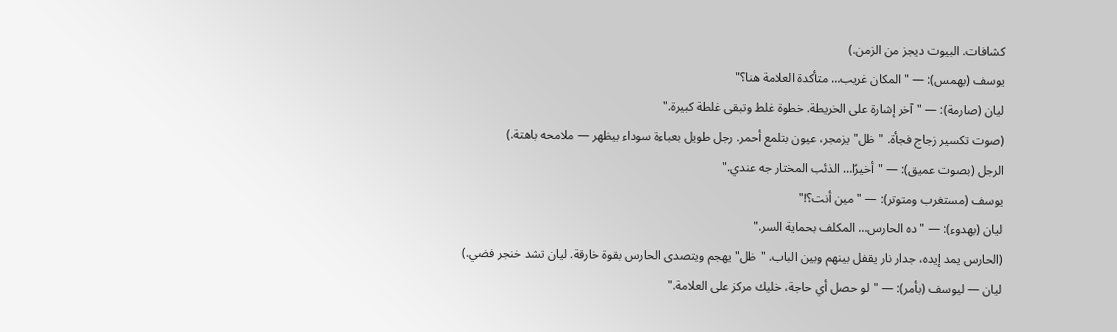كشافات. البيوت ديجز من الزمن.)
يوسف (بهمس): — "المكان غريب… متأكدة العلامة هنا؟"
ليان (صارمة): — "آخر إشارة على الخريطة. خطوة غلط وتبقى غلطة كبيرة."
(صوت تكسير زجاج فجأة. "ظل" يزمجر، عيون بتلمع أحمر. رجل طويل بعباءة سوداء بيظهر — ملامحه باهتة.)
الرجل (بصوت عميق): — "أخيرًا… الذئب المختار جه عندي."
يوسف (مستغرب ومتوتر): — "مين أنت؟!"
ليان (بهدوء): — "ده الحارس… المكلف بحماية السر."
(الحارس يمد إيده، جدار نار يقفل بينهم وبين الباب. "ظل" يهجم ويتصدى الحارس بقوة خارقة. ليان تشد خنجر فضي.)
ليان — ليوسف (بأمر): — "لو حصل أي حاجة، خليك مركز على العلامة."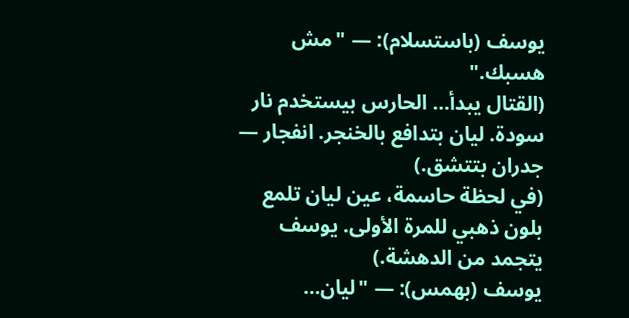يوسف (باستسلام): — "مش هسبك."
(القتال يبدأ… الحارس بيستخدم نار سودة. ليان بتدافع بالخنجر. انفجار — جدران بتتشق.)
(في لحظة حاسمة، عين ليان تلمع بلون ذهبي للمرة الأولى. يوسف يتجمد من الدهشة.)
يوسف (بهمس): — "ليان…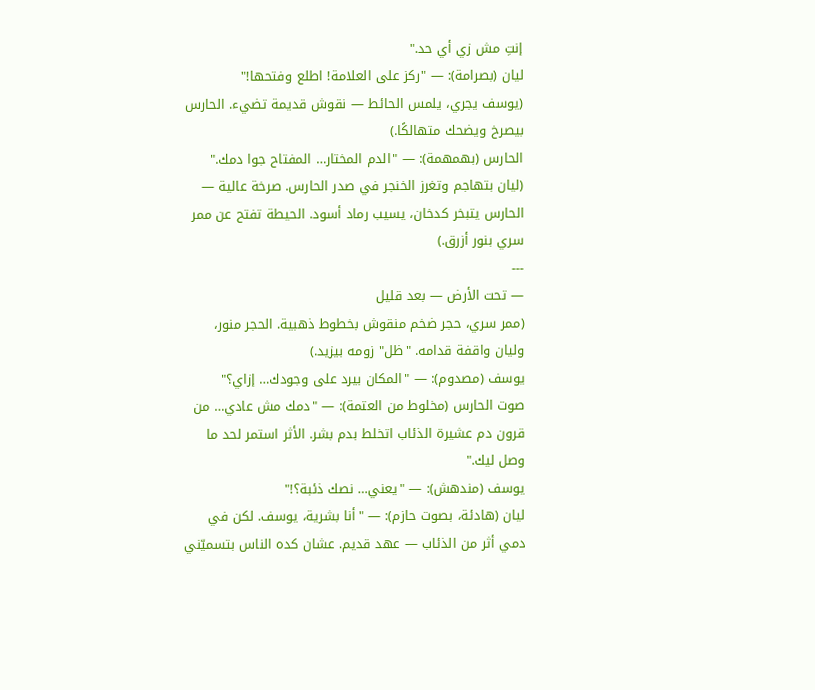إنتِ مش زي أي حد."
ليان (بصرامة): — "ركز على العلامة! اطلع وفتحها!"
(يوسف يجري، يلمس الحائط — نقوش قديمة تضيء. الحارس بيصرخ ويضحك متهالكًا.)
الحارس (بهمهمة): — "الدم المختار… المفتاح جوا دمك."
(ليان بتهاجم وتغرز الخنجر في صدر الحارس. صرخة عالية — الحارس يتبخر كدخان، يسيب رماد أسود. الحيطة تفتح عن ممر سري بنور أزرق.)
---
— تحت الأرض — بعد قليل
(ممر سري، حجر ضخم منقوش بخطوط ذهبية. الحجر منور، وليان واقفة قدامه. "ظل" زومه بيزيد.)
يوسف (مصدوم): — "المكان بيرد على وجودك… إزاي؟"
صوت الحارس (مخلوط من العتمة): — "دمك مش عادي… من قرون دم عشيرة الذئاب اتخلط بدم بشر. الأثر استمر لحد ما وصل ليك."
يوسف (مندهش): — "يعني… نصك ذئبة؟!"
ليان (هادئة، بصوت حازم): — "أنا بشرية، يوسف. لكن في دمي أثر من الذئاب — عهد قديم. عشان كده الناس بتسميّني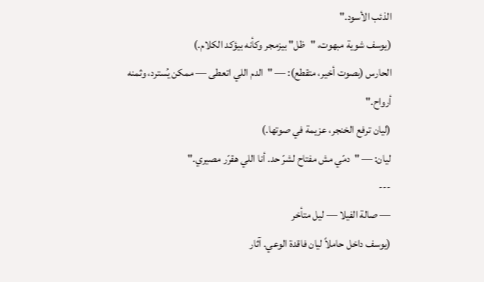الذئب الأسود."
(يوسف شوية مبهوت، "ظل" بيزمجر وكأنه بيؤكد الكلام.)
الحارس (بصوت أخير، متقطع): — "الدم اللي اتعطى — ممكن يُسترد، وثمنه أرواح."
(ليان ترفع الخنجر، عزيمة في صوتها.)
ليان: — "دمّي مش مفتاح لشرّ حد. أنا اللي هقرّر مصيري."
---
— صالة الفيلا — ليل متأخر
(يوسف داخل حاملاً ليان فاقدة الوعي. آثار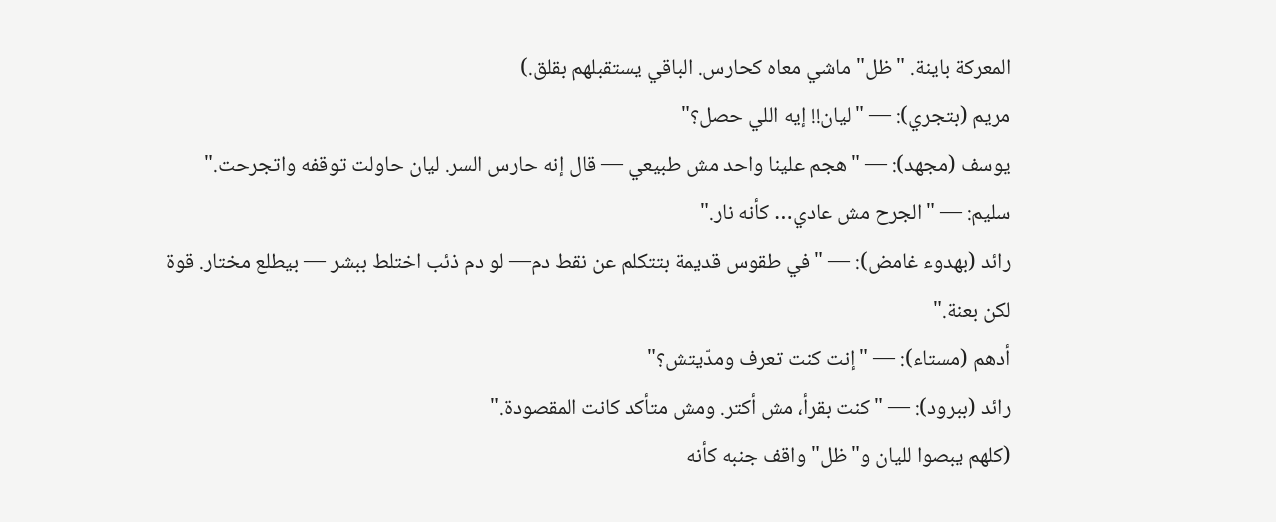المعركة باينة. "ظل" ماشي معاه كحارس. الباقي يستقبلهم بقلق.)
مريم (بتجري): — "ليان!! إيه اللي حصل؟"
يوسف (مجهد): — "هجم علينا واحد مش طبيعي — قال إنه حارس السر. ليان حاولت توقفه واتجرحت."
سليم: — "الجرح مش عادي… كأنه نار."
رائد (بهدوء غامض): — "في طقوس قديمة بتتكلم عن نقط دم— لو دم ذئب اختلط ببشر — بيطلع مختار. قوة لكن بعنة."
أدهم (مستاء): — "إنت كنت تعرف ومدّيتش؟"
رائد (ببرود): — "كنت بقرأ، مش أكتر. ومش متأكد كانت المقصودة."
(كلهم يبصوا لليان و"ظل" واقف جنبه كأنه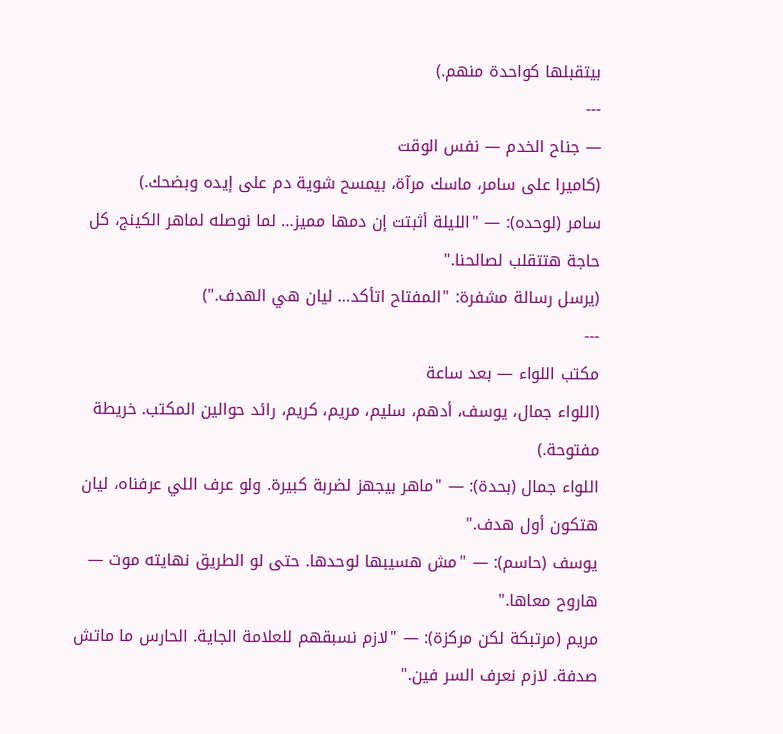بيتقبلها كواحدة منهم.)
---
— جناح الخدم — نفس الوقت
(كاميرا على سامر، ماسك مرآة، بيمسح شوية دم على إيده وبضحك.)
سامر (لوحده): — "الليلة أثبتت إن دمها مميز… لما نوصله لماهر الكينج، كل حاجة هتتقلب لصالحنا."
(يرسل رسالة مشفرة: "المفتاح اتأكد… ليان هي الهدف.")
---
مكتب اللواء — بعد ساعة
(اللواء جمال، يوسف، أدهم، سليم، مريم، كريم، رائد حوالين المكتب. خريطة مفتوحة.)
اللواء جمال (بحدة): — "ماهر بيجهز لضربة كبيرة. ولو عرف اللي عرفناه، ليان هتكون أول هدف."
يوسف (حاسم): — "مش هسيبها لوحدها. حتى لو الطريق نهايته موت — هاروح معاها."
مريم (مرتبكة لكن مركزة): — "لازم نسبقهم للعلامة الجاية. الحارس ما ماتش صدفة. لازم نعرف السر فين."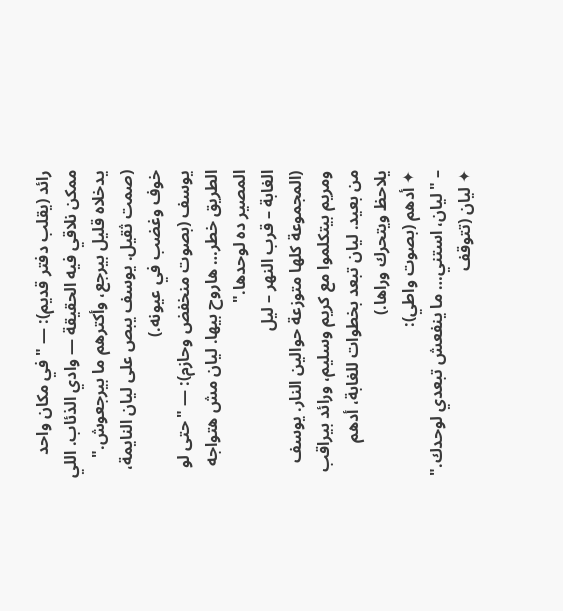رائد (يقلب دفتر قديم): — "في مكان واحد ممكن نلاقي فيه الحقيقة — وادي الذئاب. اللي يدخلاه قليل بيرجع، وأكترهم ما بيرجعوش."
(صمت ثقيل. يوسف يبص على ليان النايمة، خوف وغضب في عيونه.)
يوسف (بصوت منخفض وحازم): — "حتى لو الطريق خطر… هاروح بيها. ليان مش هتواجه المصير ده لوحدها."
الغابة – قرب النهر – ليل
(المجموعة كلها متوزعة حوالين النار. يوسف ومريم بيتكلموا مع كريم وسليم، ورائد بيراقب من بعيد. ليان تبعد بخطوات للغابة، أدهم يلاحظ ويتحرك وراها.)
✦ أدهم (بصوت واطي):
– "ليان، استني… ما ينفعش تبعدي لوحدك."
✦ ليان (تتوقف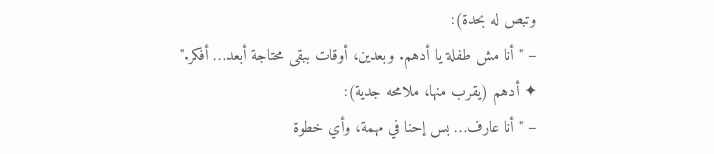وتبص له بحدة):
– "أنا مش طفلة يا أدهم. وبعدين، أوقات ببقى محتاجة أبعد… أفكر."
✦ أدهم (يقرب منها، ملامحه جدية):
– "أنا عارف… بس إحنا في مهمة، وأي خطوة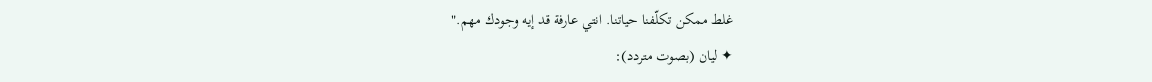غلط ممكن تكلّفنا حياتنا. انتي عارفة قد إيه وجودك مهم."
✦ ليان (بصوت متردد):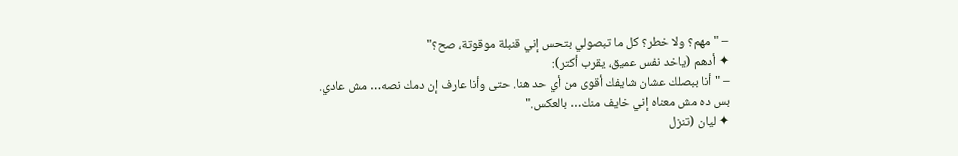– "مهم؟ ولا خطر؟ كل ما تبصولي بتحس إني قنبلة موقوتة، صح؟"
✦ أدهم (ياخد نفس عميق، يقرب أكتر):
– "أنا ببصلك عشان شايفك أقوى من أي حد هنا. حتى وأنا عارف إن دمك نصه… مش عادي. بس ده مش معناه إني خايف منك… بالعكس."
✦ ليان (تنزل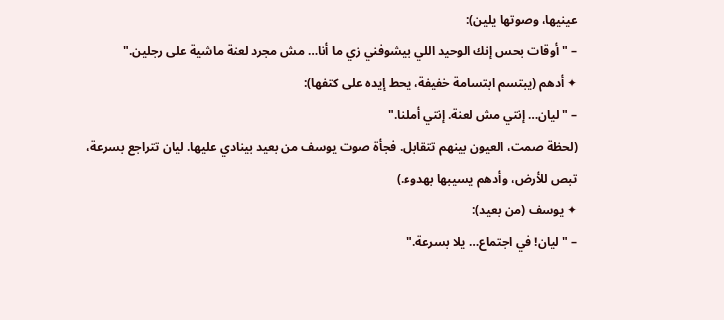عينيها، وصوتها يلين):
– "أوقات بحس إنك الوحيد اللي بيشوفني زي ما أنا… مش مجرد لعنة ماشية على رجلين."
✦ أدهم (يبتسم ابتسامة خفيفة، يحط إيده على كتفها):
– "ليان… إنتي مش لعنة. إنتي أملنا."
(لحظة صمت، العيون بينهم تتقابل. فجأة صوت يوسف من بعيد بينادي عليها. ليان تتراجع بسرعة، تبص للأرض، وأدهم يسيبها بهدوء.)
✦ يوسف (من بعيد):
– "ليان! في اجتماع… يلا بسرعة."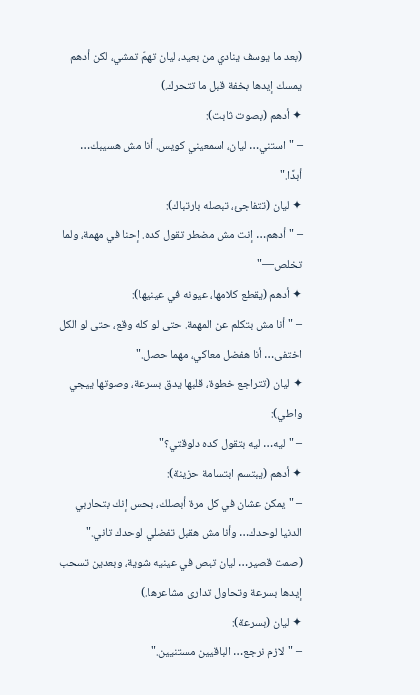(بعد ما يوسف ينادي من بعيد، ليان تهمّ تمشي، لكن أدهم يمسك إيدها بخفة قبل ما تتحرك.)
✦ أدهم (بصوت ثابت):
– "استني… ليان، اسمعيني كويس. أنا مش هسيبك… أبدًا."
✦ ليان (تتفاجئ، تبصله بارتباك):
– "أدهم… إنت مش مضطر تقول كده. إحنا في مهمة، ولما تخلص—"
✦ أدهم (يقطع كلامها، عيونه في عينيها):
– "أنا مش بتكلم عن المهمة. حتى لو كله وقع، حتى لو الكل اختفى… أنا هفضل معاكي، مهما حصل."
✦ ليان (تتراجع خطوة، قلبها يدق بسرعة، وصوتها ييجي واطي):
– "ليه… ليه بتقول كده دلوقتي؟"
✦ أدهم (يبتسم ابتسامة حزينة):
– "يمكن عشان في كل مرة أبصلك، بحس إنك بتحاربي الدنيا لوحدك… وأنا مش هقبل تفضلي لوحدك تاني."
(صمت قصير… ليان تبص في عينيه شوية، وبعدين تسحب إيدها بسرعة وتحاول تدارى مشاعرها.)
✦ ليان (بسرعة):
– "لازم نرجع… الباقيين مستنيين."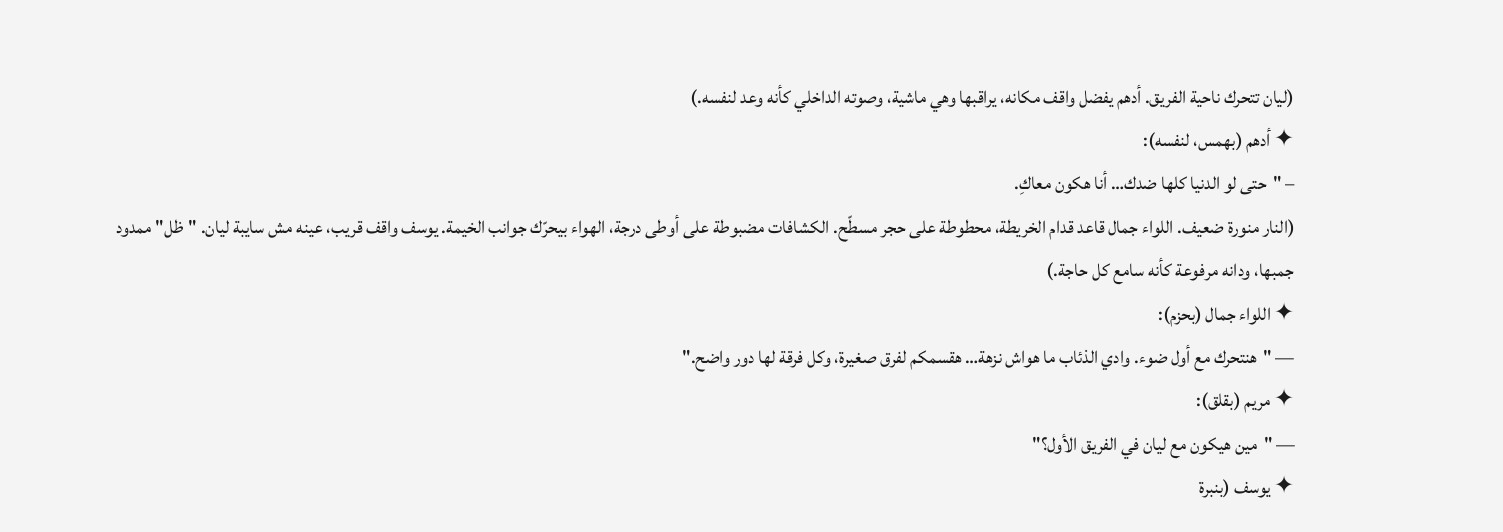(ليان تتحرك ناحية الفريق. أدهم يفضل واقف مكانه، يراقبها وهي ماشية، وصوته الداخلي كأنه وعد لنفسه.)
✦ أدهم (بهمس، لنفسه):
– "حتى لو الدنيا كلها ضدك… أنا هكون معاكِ.
(النار منورة ضعيف. اللواء جمال قاعد قدام الخريطة، محطوطة على حجر مسطّح. الكشافات مضبوطة على أوطى درجة، الهواء بيحرّك جوانب الخيمة. يوسف واقف قريب، عينه مش سايبة ليان. "ظل" ممدود جمبها، ودانه مرفوعة كأنه سامع كل حاجة.)
✦ اللواء جمال (بحزم):
— "هنتحرك مع أول ضوء. وادي الذئاب ما هواش نزهة… هقسمكم لفرق صغيرة، وكل فرقة لها دور واضح."
✦ مريم (بقلق):
— "مين هيكون مع ليان في الفريق الأول؟"
✦ يوسف (بنبرة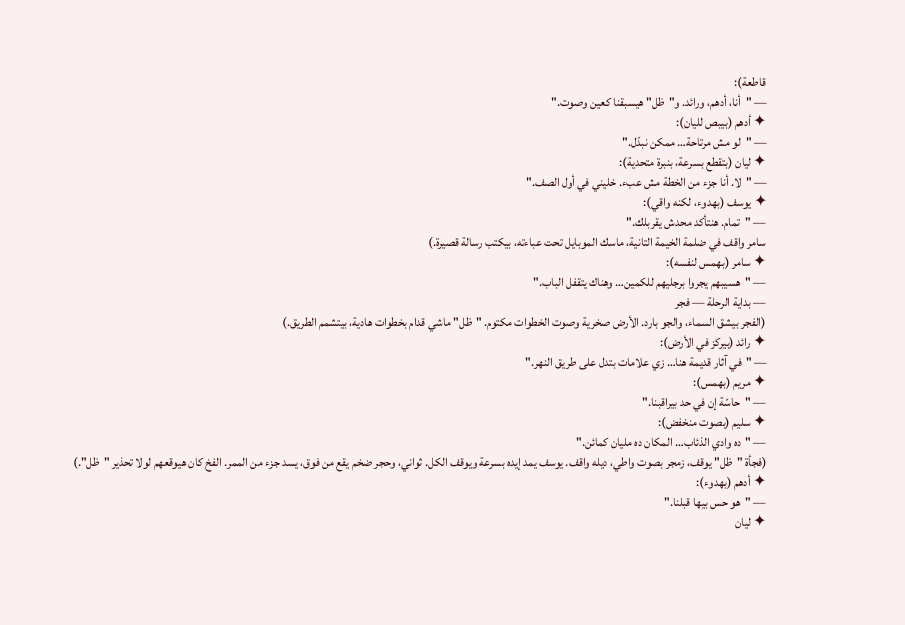قاطعة):
— "أنا، أدهم، ورائد. و"ظل" هيسبقنا كعين وصوت."
✦ أدهم (بيبص لليان):
— "لو مش مرتاحة… ممكن نبدّل."
✦ ليان (بتقطع بسرعة، بنبرة متحدية):
— "لا. أنا جزء من الخطة مش عبء. خليني في أول الصف."
✦ يوسف (بهدوء، لكنه واقي):
— "تمام. هنتأكد محدش يقربلك."
سامر واقف في ضلمة الخيمة التانية، ماسك الموبايل تحت عباءته، بيكتب رسالة قصيرة.)
✦ سامر (بهمس لنفسه):
— "هسيبهم يجروا برجليهم للكمين… وهناك يتقفل الباب."
— بداية الرحلة — فجر
(الفجر بيشق السماء، والجو بارد. الأرض صخرية وصوت الخطوات مكتوم. "ظل" ماشي قدام بخطوات هادية، بيتشمم الطريق.)
✦ رائد (بيركز في الأرض):
— "في آثار قديمة هنا… زي علامات بتدل على طريق النهر."
✦ مريم (بهمس):
— "حاسّة إن في حد بيراقبنا."
✦ سليم (بصوت منخفض):
— "ده وادي الذئاب… المكان ده مليان كمائن."
(فجأة "ظل" يوقف، زمجر بصوت واطي، ديله واقف. يوسف يمد إيده بسرعة ويوقف الكل. ثواني، وحجر ضخم يقع من فوق، يسد جزء من الممر. الفخ كان هيوقعهم لولا تحذير "ظل".)
✦ أدهم (بهدوء):
— "هو حس بيها قبلنا."
✦ ليان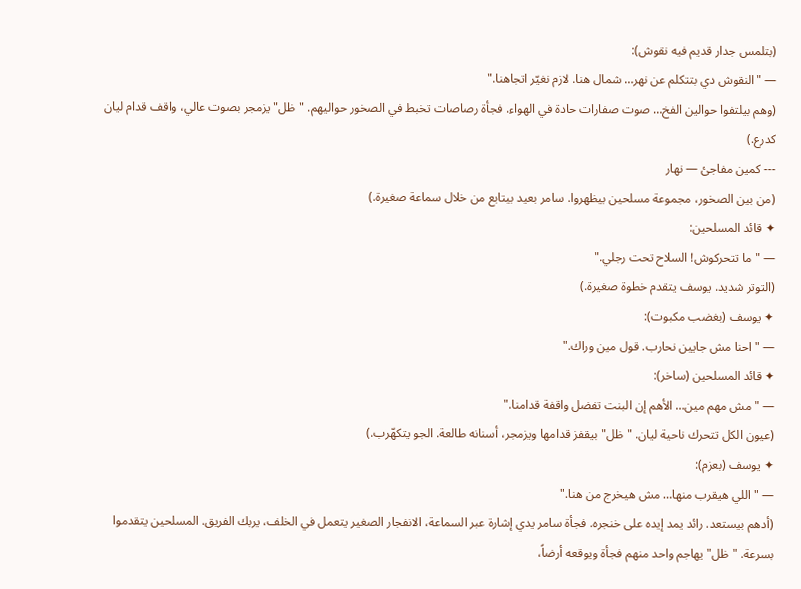(بتلمس جدار قديم فيه نقوش):
— "النقوش دي بتتكلم عن نهر… شمال هنا. لازم نغيّر اتجاهنا."
(وهم بيلتفوا حوالين الفخ… صوت صفارات حادة في الهواء. فجأة رصاصات تخبط في الصخور حواليهم. "ظل" يزمجر بصوت عالي، واقف قدام ليان كدرع.)
--- كمين مفاجئ — نهار
(من بين الصخور، مجموعة مسلحين بيظهروا. سامر بعيد بيتابع من خلال سماعة صغيرة.)
✦ قائد المسلحين:
— "ما تتحركوش! السلاح تحت رجلي."
(التوتر شديد. يوسف يتقدم خطوة صغيرة.)
✦ يوسف (بغضب مكبوت):
— "احنا مش جايين نحارب. قول مين وراك."
✦ قائد المسلحين (ساخر):
— "مش مهم مين… الأهم إن البنت تفضل واقفة قدامنا."
(عيون الكل تتحرك ناحية ليان. "ظل" بيقفز قدامها ويزمجر، أسنانه طالعة. الجو يتكهّرب.)
✦ يوسف (بعزم):
— "اللي هيقرب منها… مش هيخرج من هنا."
(أدهم بيستعد. رائد يمد إيده على خنجره. فجأة سامر يدي إشارة عبر السماعة، الانفجار الصغير يتعمل في الخلف، يربك الفريق. المسلحين يتقدموا بسرعة. "ظل" يهاجم واحد منهم فجأة ويوقعه أرضاً،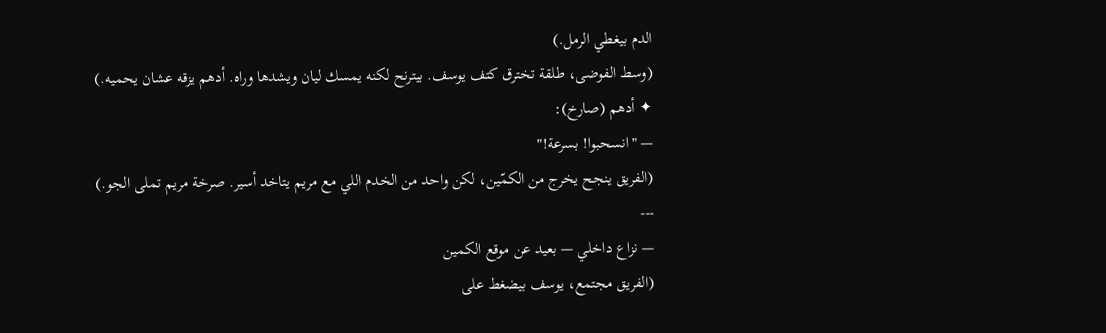الدم بيغطي الرمل.)
(وسط الفوضى، طلقة تخترق كتف يوسف. بيترنح لكنه يمسك ليان ويشدها وراه. أدهم يزقه عشان يحميه.)
✦ أدهم (صارخ):
— "انسحبوا! بسرعة!"
(الفريق ينجح يخرج من الكمّين، لكن واحد من الخدم اللي مع مريم يتاخد أسير. صرخة مريم تملى الجو.)
---
— نزاع داخلي — بعيد عن موقع الكمين
(الفريق مجتمع، يوسف بيضغط على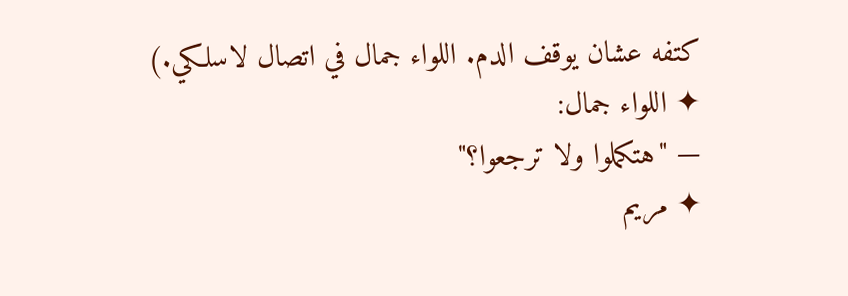كتفه عشان يوقف الدم. اللواء جمال في اتصال لاسلكي.)
✦ اللواء جمال:
— "هتكملوا ولا ترجعوا؟"
✦ مريم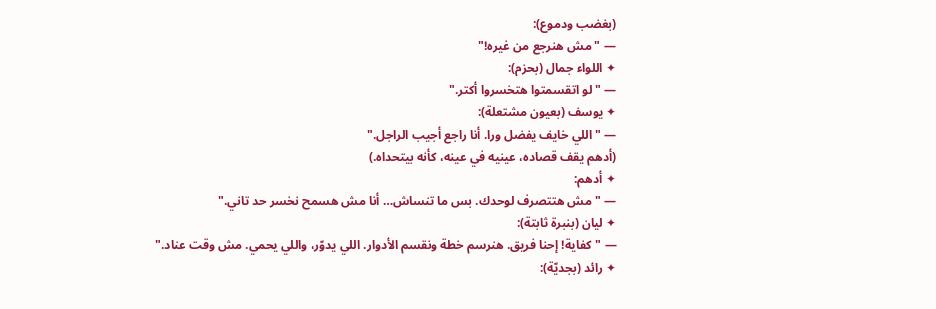(بغضب ودموع):
— "مش هنرجع من غيره!"
✦ اللواء جمال (بحزم):
— "لو اتقسمتوا هتخسروا أكتر."
✦ يوسف (بعيون مشتعلة):
— "اللي خايف يفضل ورا. أنا راجع أجيب الراجل."
(أدهم يقف قصاده، عينيه في عينه، كأنه بيتحداه.)
✦ أدهم:
— "مش هتتصرف لوحدك. بس ما تنساش… أنا مش هسمح نخسر حد تاني."
✦ ليان (بنبرة ثابتة):
— "كفاية! إحنا فريق. هنرسم خطة ونقسم الأدوار. اللي يدوّر، واللي يحمي. مش وقت عناد."
✦ رائد (بجديّة):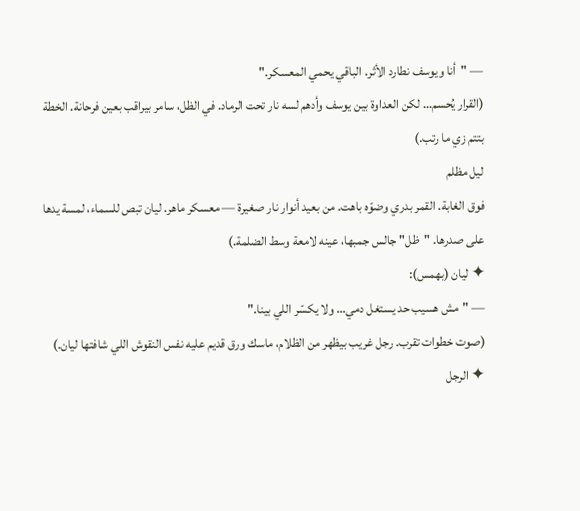— "أنا ويوسف نطارد الأثر. الباقي يحمي المعسكر."
(القرار يُحسم… لكن العداوة بين يوسف وأدهم لسه نار تحت الرماد. في الظل، سامر بيراقب بعين فرحانة. الخطة بتتم زي ما رتب.)
ليل مظلم
فوق الغابة. القمر بدري وضوّه باهت. من بعيد أنوار نار صغيرة — معسكر ماهر. ليان تبص للسماء، لمسة يدها على صدرها. "ظل" جالس جمبها، عينه لامعة وسط الضلمة.)
✦ ليان (بهمس):
— "مش هسيب حد يستغل دمي… ولا يكسّر اللي بينا."
(صوت خطوات تقرب. رجل غريب بيظهر من الظلام، ماسك ورق قديم عليه نفس النقوش اللي شافتها ليان.)
✦ الرجل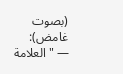(بصوت غامض):
— "العلامة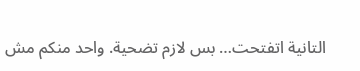التانية اتفتحت… بس لازم تضحية. واحد منكم مش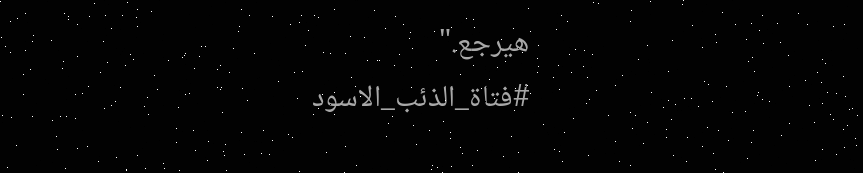هيرجع."
#فتاة_الذئب_الاسود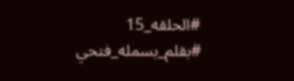#الحلقه_15
#بقلم_بسمله_فتحي